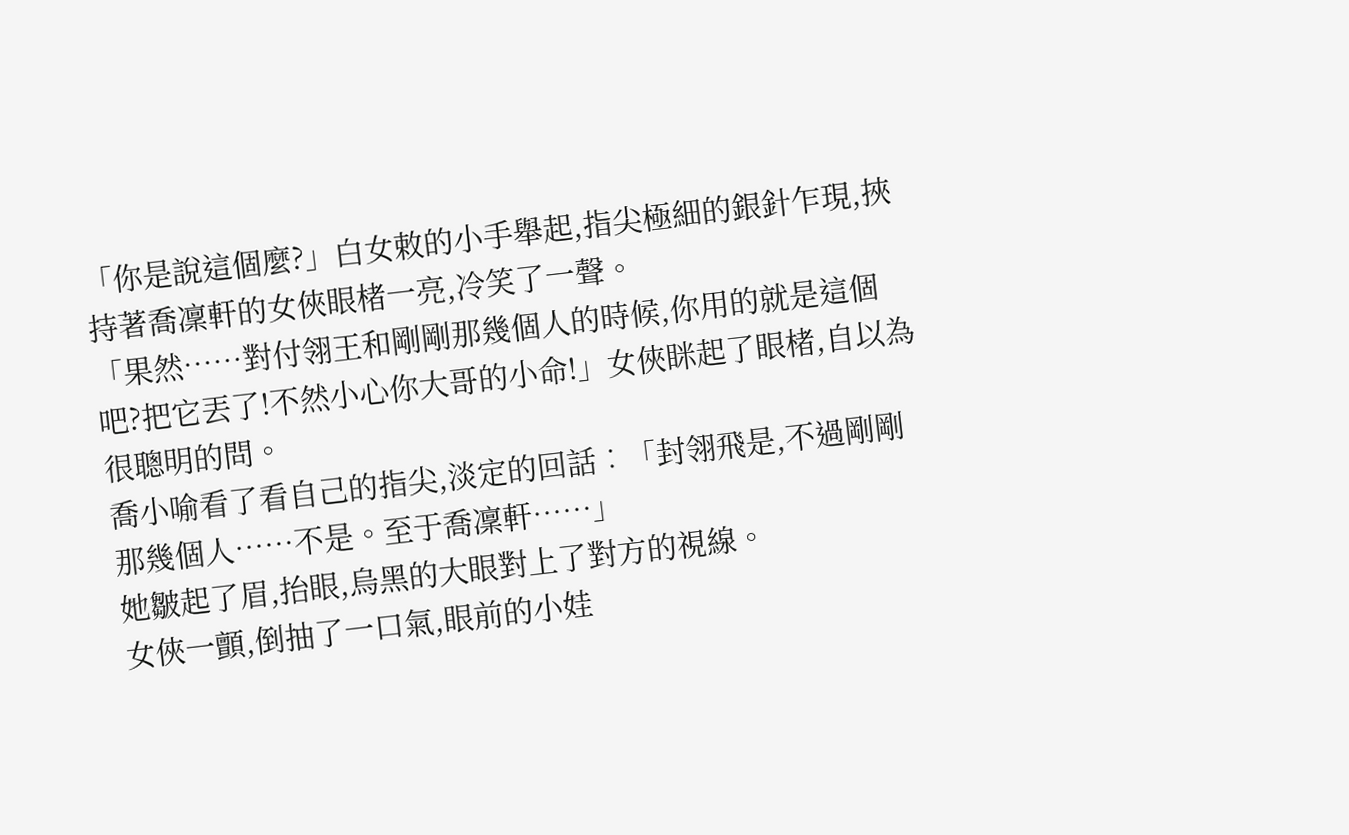「你是說這個麼?」白女敕的小手舉起,指尖極細的銀針乍現,挾持著喬凜軒的女俠眼楮一亮,冷笑了一聲。
「果然……對付翎王和剛剛那幾個人的時候,你用的就是這個吧?把它丟了!不然小心你大哥的小命!」女俠眯起了眼楮,自以為很聰明的問。
喬小喻看了看自己的指尖,淡定的回話︰「封翎飛是,不過剛剛那幾個人……不是。至于喬凜軒……」
她皺起了眉,抬眼,烏黑的大眼對上了對方的視線。
女俠一顫,倒抽了一口氣,眼前的小娃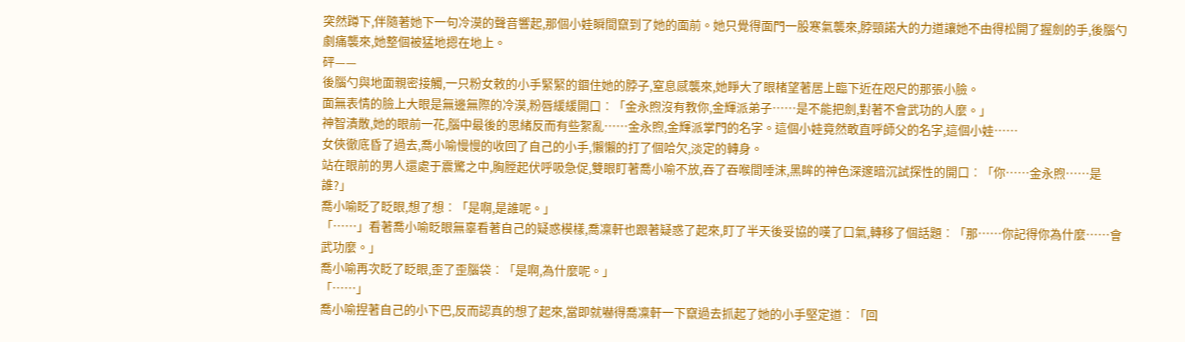突然蹲下,伴隨著她下一句冷漠的聲音響起,那個小娃瞬間竄到了她的面前。她只覺得面門一股寒氣襲來,脖頸諾大的力道讓她不由得松開了握劍的手,後腦勺劇痛襲來,她整個被猛地摁在地上。
砰——
後腦勺與地面親密接觸,一只粉女敕的小手緊緊的錮住她的脖子,窒息感襲來,她睜大了眼楮望著居上臨下近在咫尺的那張小臉。
面無表情的臉上大眼是無邊無際的冷漠,粉唇緩緩開口︰「金永煦沒有教你,金輝派弟子……是不能把劍,對著不會武功的人麼。」
神智潰散,她的眼前一花,腦中最後的思緒反而有些絮亂……金永煦,金輝派掌門的名字。這個小娃竟然敢直呼師父的名字,這個小娃……
女俠徹底昏了過去,喬小喻慢慢的收回了自己的小手,懶懶的打了個哈欠,淡定的轉身。
站在眼前的男人還處于震驚之中,胸膛起伏呼吸急促,雙眼盯著喬小喻不放,吞了吞喉間唾沫,黑眸的神色深邃暗沉試探性的開口︰「你……金永煦……是誰?」
喬小喻眨了眨眼,想了想︰「是啊,是誰呢。」
「……」看著喬小喻眨眼無辜看著自己的疑惑模樣,喬凜軒也跟著疑惑了起來,盯了半天後妥協的嘆了口氣,轉移了個話題︰「那……你記得你為什麼……會武功麼。」
喬小喻再次眨了眨眼,歪了歪腦袋︰「是啊,為什麼呢。」
「……」
喬小喻捏著自己的小下巴,反而認真的想了起來,當即就嚇得喬凜軒一下竄過去抓起了她的小手堅定道︰「回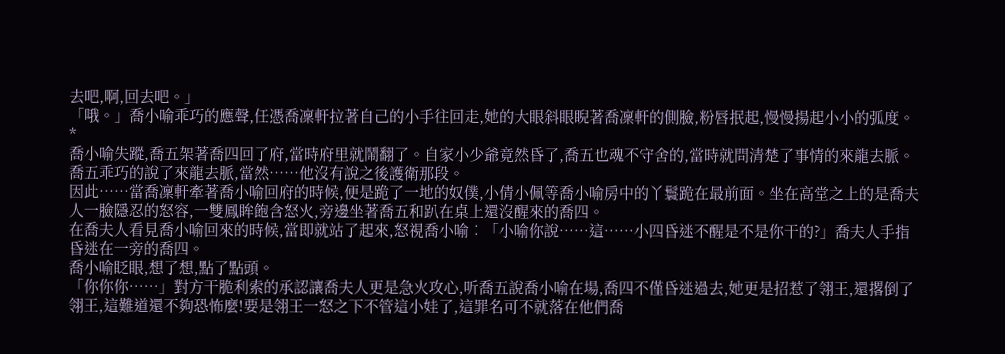去吧,啊,回去吧。」
「哦。」喬小喻乖巧的應聲,任憑喬凜軒拉著自己的小手往回走,她的大眼斜眼睨著喬凜軒的側臉,粉唇抿起,慢慢揚起小小的弧度。
*
喬小喻失蹤,喬五架著喬四回了府,當時府里就鬧翻了。自家小少爺竟然昏了,喬五也魂不守舍的,當時就問清楚了事情的來龍去脈。喬五乖巧的說了來龍去脈,當然……他沒有說之後護衛那段。
因此……當喬凜軒牽著喬小喻回府的時候,便是跪了一地的奴僕,小倩小佩等喬小喻房中的丫鬟跪在最前面。坐在高堂之上的是喬夫人一臉隱忍的怒容,一雙鳳眸飽含怒火,旁邊坐著喬五和趴在桌上還沒醒來的喬四。
在喬夫人看見喬小喻回來的時候,當即就站了起來,怒視喬小喻︰「小喻你說……這……小四昏迷不醒是不是你干的?」喬夫人手指昏迷在一旁的喬四。
喬小喻眨眼,想了想,點了點頭。
「你你你……」對方干脆利索的承認讓喬夫人更是急火攻心,听喬五說喬小喻在場,喬四不僅昏迷過去,她更是招惹了翎王,還撂倒了翎王,這難道還不夠恐怖麼!要是翎王一怒之下不管這小娃了,這罪名可不就落在他們喬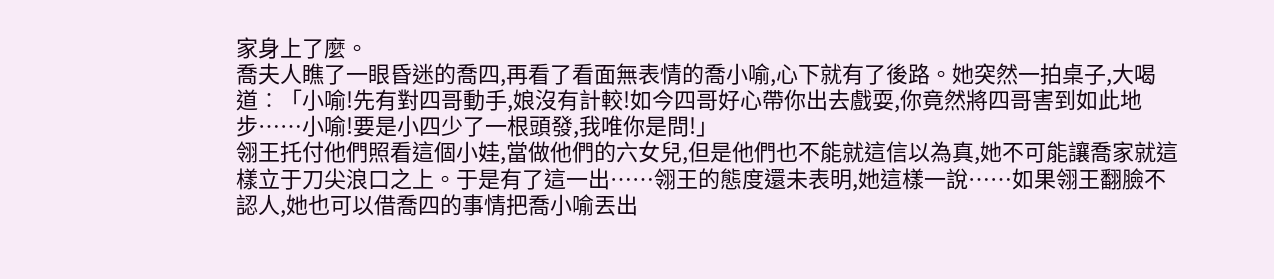家身上了麼。
喬夫人瞧了一眼昏迷的喬四,再看了看面無表情的喬小喻,心下就有了後路。她突然一拍桌子,大喝道︰「小喻!先有對四哥動手,娘沒有計較!如今四哥好心帶你出去戲耍,你竟然將四哥害到如此地步……小喻!要是小四少了一根頭發,我唯你是問!」
翎王托付他們照看這個小娃,當做他們的六女兒,但是他們也不能就這信以為真,她不可能讓喬家就這樣立于刀尖浪口之上。于是有了這一出……翎王的態度還未表明,她這樣一說……如果翎王翻臉不認人,她也可以借喬四的事情把喬小喻丟出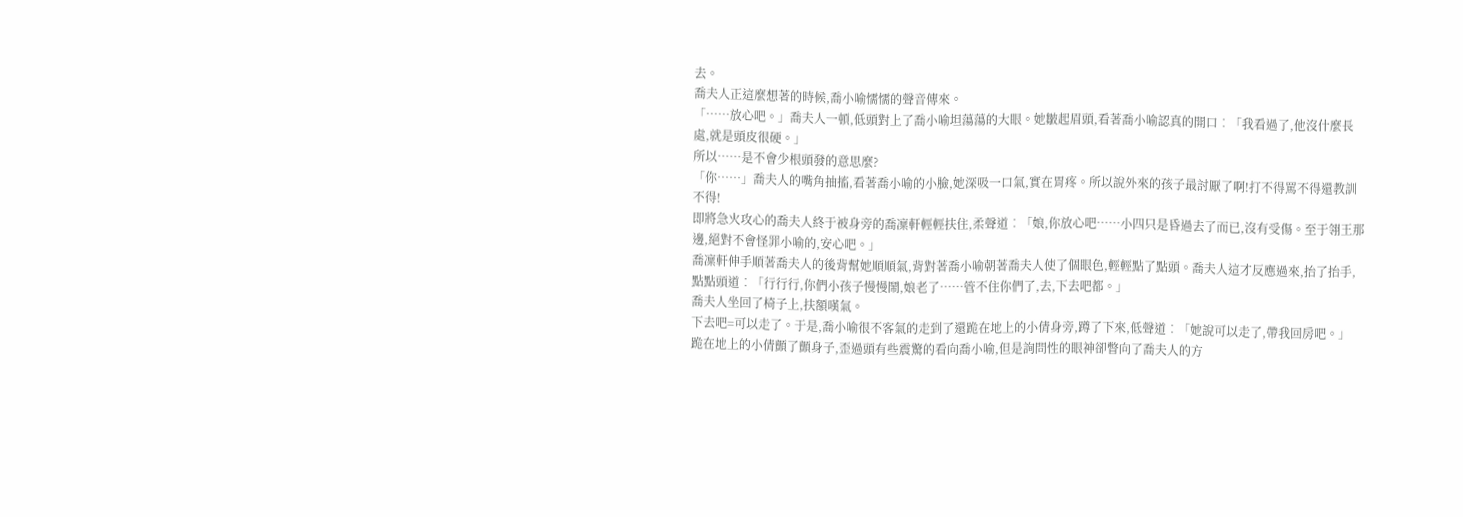去。
喬夫人正這麼想著的時候,喬小喻懦懦的聲音傳來。
「……放心吧。」喬夫人一頓,低頭對上了喬小喻坦蕩蕩的大眼。她皺起眉頭,看著喬小喻認真的開口︰「我看過了,他沒什麼長處,就是頭皮很硬。」
所以……是不會少根頭發的意思麼?
「你……」喬夫人的嘴角抽搐,看著喬小喻的小臉,她深吸一口氣,實在胃疼。所以說外來的孩子最討厭了啊!打不得罵不得還教訓不得!
即將急火攻心的喬夫人終于被身旁的喬凜軒輕輕扶住,柔聲道︰「娘,你放心吧……小四只是昏過去了而已,沒有受傷。至于翎王那邊,絕對不會怪罪小喻的,安心吧。」
喬凜軒伸手順著喬夫人的後背幫她順順氣,背對著喬小喻朝著喬夫人使了個眼色,輕輕點了點頭。喬夫人這才反應過來,抬了抬手,點點頭道︰「行行行,你們小孩子慢慢鬧,娘老了……管不住你們了,去,下去吧都。」
喬夫人坐回了椅子上,扶額嘆氣。
下去吧=可以走了。于是,喬小喻很不客氣的走到了還跪在地上的小倩身旁,蹲了下來,低聲道︰「她說可以走了,帶我回房吧。」
跪在地上的小倩顫了顫身子,歪過頭有些震驚的看向喬小喻,但是詢問性的眼神卻瞥向了喬夫人的方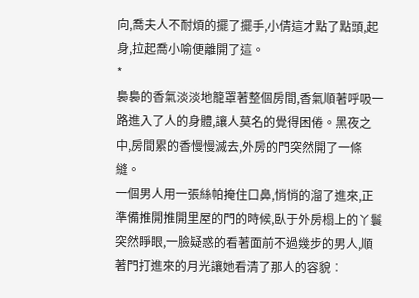向,喬夫人不耐煩的擺了擺手,小倩這才點了點頭,起身,拉起喬小喻便離開了這。
*
裊裊的香氣淡淡地籠罩著整個房間,香氣順著呼吸一路進入了人的身體,讓人莫名的覺得困倦。黑夜之中,房間累的香慢慢滅去,外房的門突然開了一條縫。
一個男人用一張絲帕掩住口鼻,悄悄的溜了進來,正準備推開推開里屋的門的時候,臥于外房榻上的丫鬟突然睜眼,一臉疑惑的看著面前不過幾步的男人,順著門打進來的月光讓她看清了那人的容貌︰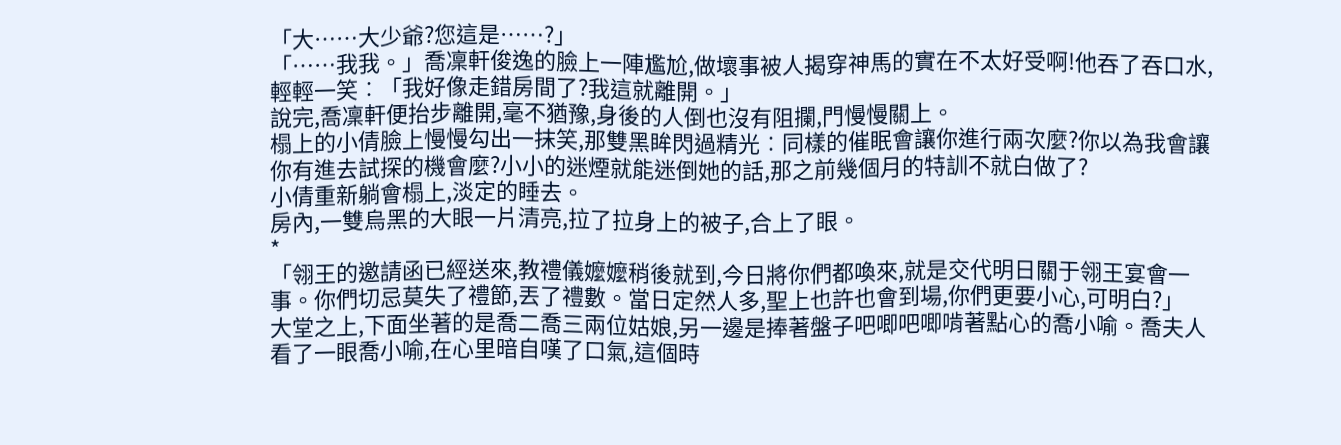「大……大少爺?您這是……?」
「……我我。」喬凜軒俊逸的臉上一陣尷尬,做壞事被人揭穿神馬的實在不太好受啊!他吞了吞口水,輕輕一笑︰「我好像走錯房間了?我這就離開。」
說完,喬凜軒便抬步離開,毫不猶豫,身後的人倒也沒有阻攔,門慢慢關上。
榻上的小倩臉上慢慢勾出一抹笑,那雙黑眸閃過精光︰同樣的催眠會讓你進行兩次麼?你以為我會讓你有進去試探的機會麼?小小的迷煙就能迷倒她的話,那之前幾個月的特訓不就白做了?
小倩重新躺會榻上,淡定的睡去。
房內,一雙烏黑的大眼一片清亮,拉了拉身上的被子,合上了眼。
*
「翎王的邀請函已經送來,教禮儀嬤嬤稍後就到,今日將你們都喚來,就是交代明日關于翎王宴會一事。你們切忌莫失了禮節,丟了禮數。當日定然人多,聖上也許也會到場,你們更要小心,可明白?」
大堂之上,下面坐著的是喬二喬三兩位姑娘,另一邊是捧著盤子吧唧吧唧啃著點心的喬小喻。喬夫人看了一眼喬小喻,在心里暗自嘆了口氣,這個時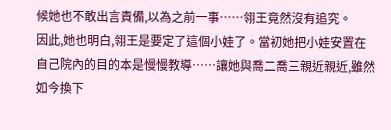候她也不敢出言責備,以為之前一事……翎王竟然沒有追究。
因此,她也明白,翎王是要定了這個小娃了。當初她把小娃安置在自己院內的目的本是慢慢教導……讓她與喬二喬三親近親近,雖然如今換下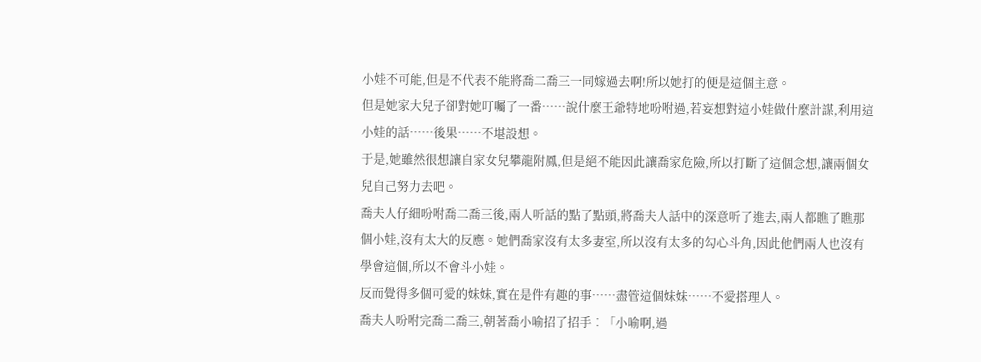小娃不可能,但是不代表不能將喬二喬三一同嫁過去啊!所以她打的便是這個主意。
但是她家大兒子卻對她叮囑了一番……說什麼王爺特地吩咐過,若妄想對這小娃做什麼計謀,利用這小娃的話……後果……不堪設想。
于是,她雖然很想讓自家女兒攀龍附鳳,但是絕不能因此讓喬家危險,所以打斷了這個念想,讓兩個女兒自己努力去吧。
喬夫人仔細吩咐喬二喬三後,兩人听話的點了點頭,將喬夫人話中的深意听了進去,兩人都瞧了瞧那個小娃,沒有太大的反應。她們喬家沒有太多妻室,所以沒有太多的勾心斗角,因此他們兩人也沒有學會這個,所以不會斗小娃。
反而覺得多個可愛的妹妹,實在是件有趣的事……盡管這個妹妹……不愛搭理人。
喬夫人吩咐完喬二喬三,朝著喬小喻招了招手︰「小喻啊,過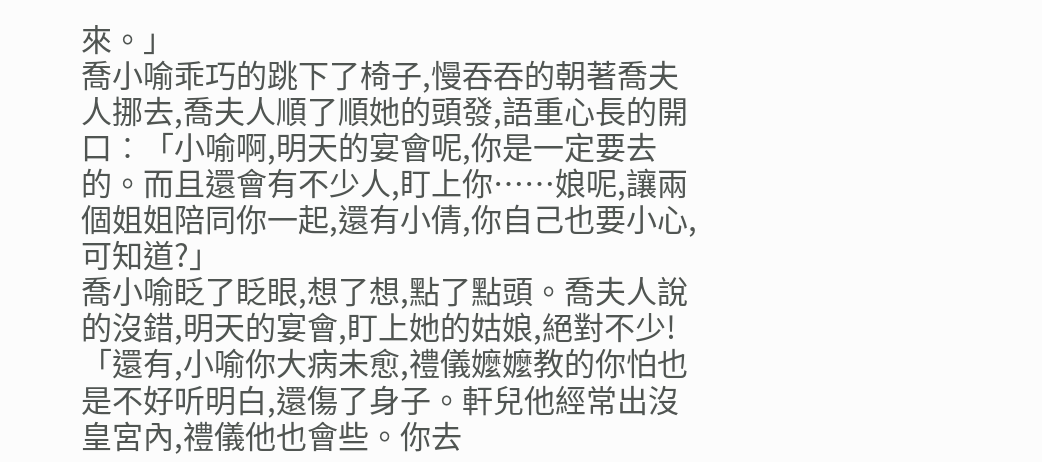來。」
喬小喻乖巧的跳下了椅子,慢吞吞的朝著喬夫人挪去,喬夫人順了順她的頭發,語重心長的開口︰「小喻啊,明天的宴會呢,你是一定要去的。而且還會有不少人,盯上你……娘呢,讓兩個姐姐陪同你一起,還有小倩,你自己也要小心,可知道?」
喬小喻眨了眨眼,想了想,點了點頭。喬夫人說的沒錯,明天的宴會,盯上她的姑娘,絕對不少!
「還有,小喻你大病未愈,禮儀嬤嬤教的你怕也是不好听明白,還傷了身子。軒兒他經常出沒皇宮內,禮儀他也會些。你去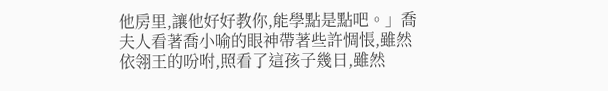他房里,讓他好好教你,能學點是點吧。」喬夫人看著喬小喻的眼神帶著些許惆悵,雖然依翎王的吩咐,照看了這孩子幾日,雖然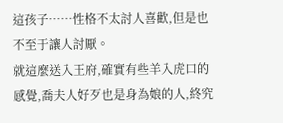這孩子……性格不太討人喜歡,但是也不至于讓人討厭。
就這麼送入王府,確實有些羊入虎口的感覺,喬夫人好歹也是身為娘的人,終究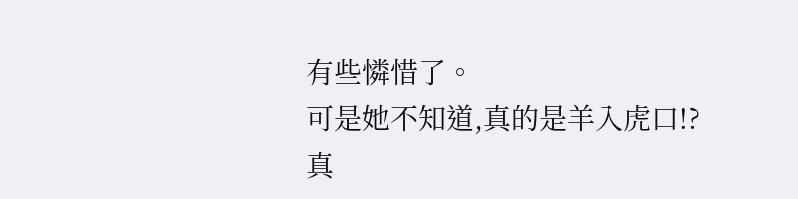有些憐惜了。
可是她不知道,真的是羊入虎口!?
真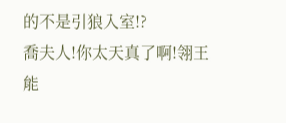的不是引狼入室!?
喬夫人!你太天真了啊!翎王能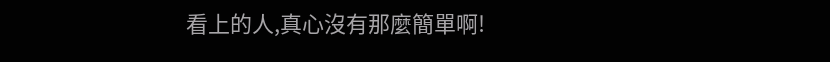看上的人,真心沒有那麼簡單啊!